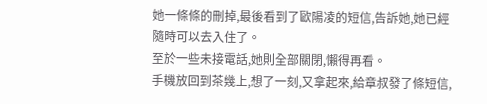她一條條的刪掉,最後看到了歐陽凌的短信,告訴她,她已經隨時可以去入住了。
至於一些未接電話,她則全部關閉,懶得再看。
手機放回到茶幾上,想了一刻,又拿起來,給章叔發了條短信,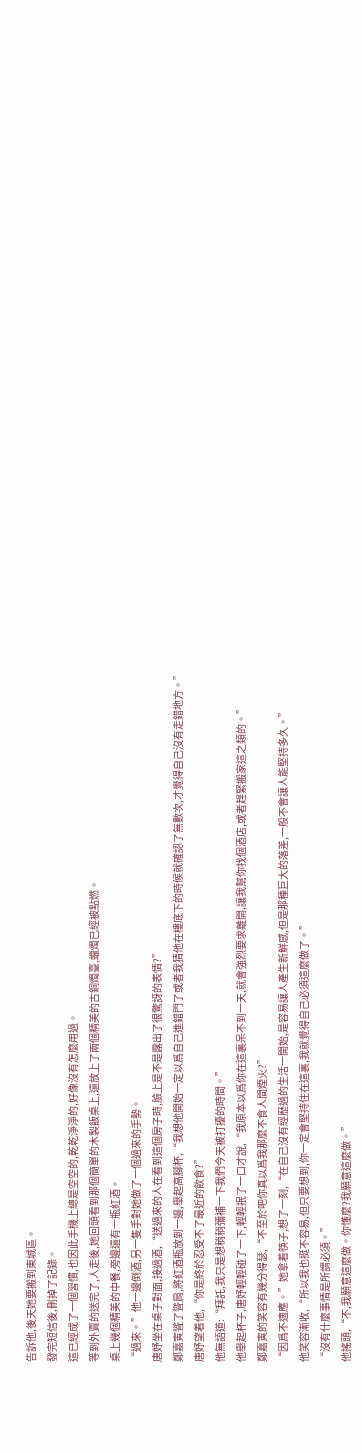告訴他,後天她要搬到東城區。
發完短信後,刪掉了記錄。
這已經成了一個習慣,也因此手機上總是空空的,乾乾淨淨的,好像沒有怎麼用過。
等到外賣的送完了,人走後,她回頭看到那個簡單的木製飯桌上,還放上了兩個精美的古銅燭臺,蠟燭已經被點燃。
桌上幾個精美的中餐,旁邊還有一瓶紅酒。
“過來。”他一邊倒酒,另一隻手對她做了一個過來的手勢。
唐妤坐在桌子對面,接過酒,“送過來的人在看到這個房子時,臉上是不是露出了很驚訝的表情?”
鄭嘉寅聳了聳肩,將紅酒瓶放到一邊,舉起高腳杯,“我想他開始一定以爲自己進錯門了或者我猜他在樓底下的時候就確認了無數次,才覺得自己沒有走錯地方。”
唐妤望着他,“你是終於忍受不了最近的飲食?”
他無語道:“拜託,我只是想稍稍彌補一下我們今天被打擾的時間。”
他舉起杯子,唐妤輕輕碰了一下,輕輕抿了一口才說,“我原本以爲你在這裏呆不到一天,就會強烈要求離開,讓我幫你找個酒店,或者趕緊搬家這之類的。”
鄭嘉寅的笑容有幾分得瑟,“不至於吧你真以爲我那麼不食人間煙火?”
“因爲不適應。”她拿着筷子,想了一刻,“在自己沒有經歷過的生活一開始,是容易讓人產生新鮮感,但是那種巨大的落差,一般不會讓人能堅持多久。”
他笑容漸收,“所以我也挺不容易,但只要想到,你一定會堅持住在這裏,我就覺得自己必須這麼做了。”
“沒有什麼事情是所謂必須。”
他搖頭,“不,我願意這麼做。你懂麼?我願意這麼做。”